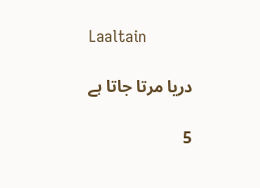Laaltain

دریا مرتا جاتا ہے

5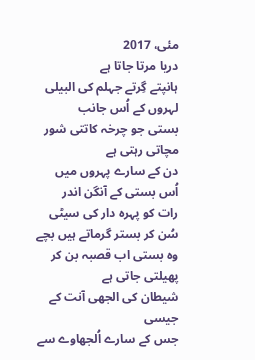مئی، 2017
دریا مرتا جاتا ہے
ہانپتے گِرتے جہلم کی البیلی لہروں کے اُس جانب
بستی جو چرخہ کاتتی شور مچاتی رہتی ہے
دن کے سارے پہروں میں
اُس بستی کے آنگن اندر
رات کو پہرہ دار کی سیٹی
سُن کر بستر گرماتے ہیں بچے
وہ بستی اب قصبہ بن کر پھیلتی جاتی ہے
شیطان کی الجھی آنت کے جیسی
جس کے سارے اُلجھاوے سے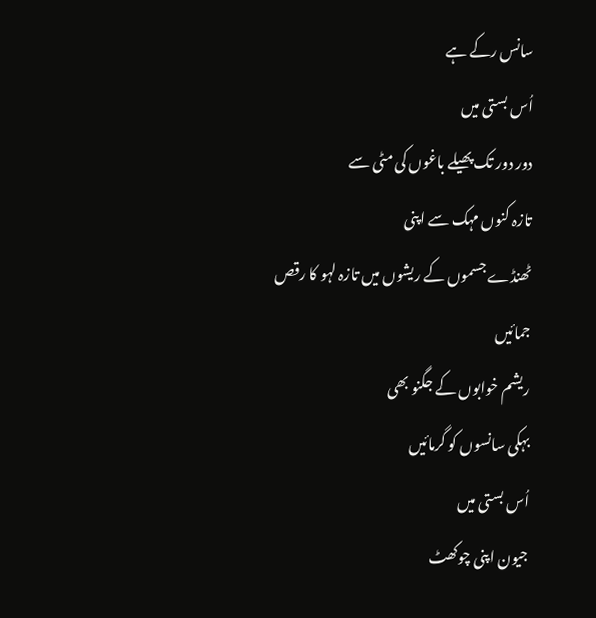سانس رکے ہے
اُس بستی میں
دور دور تک پھیلے باغوں کی مٹی سے
تازہ کنوں مہک سے اپنی
ٹھنڈے جسموں کے ریشوں میں تازہ لہو کا رقص جمائیں
ریشم خوابوں کے جگنو بھی
بہکی سانسوں کو گرمائیں
اُس بستی میں
جیون اپنی چوکھٹ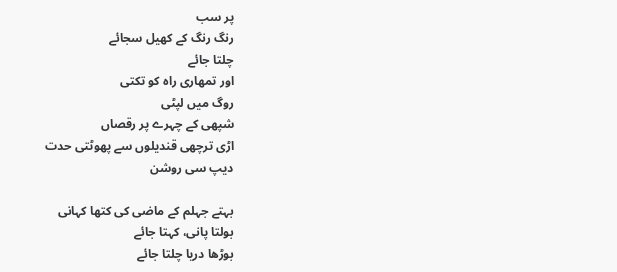پر سب
رنگ رنگ کے کھیل سجائے
چلتا جائے
اور تمھاری راہ کو تکتی
روگ میں لپٹی
شپھی کے چہرے پر رقصاں
اڑی ترچھی قندیلوں سے پھوٹتی حدت
دیپ سی روشن

بہتے جہلم کے ماضی کی کتھا کہانی
بولتا پانی، کہتا جائے
بوڑھا دریا چلتا جائے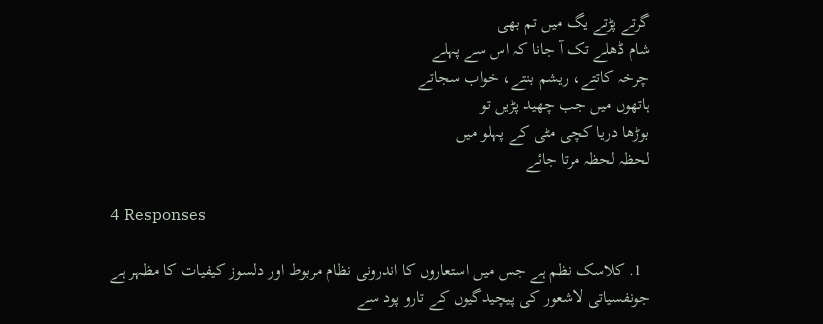گرتے پڑتے یگ میں تم بھی
شام ڈھلے تک آ جانا کہ اس سے پہلے
چرخہ کاتتے، ریشم بنتے، خواب سجاتے
ہاتھوں میں جب چھید پڑیں تو
بوڑھا دریا کچی مٹی کے پہلو میں
لحظہ لحظہ مرتا جائے

4 Responses

  1. کلاسک نظم ہے جس میں استعاروں کا اندرونی نظام مربوط اور دلسوز کیفیات کا مظہر ہے جونفسیاتی لاشعور کی پیچیدگیوں کے تارو پود سے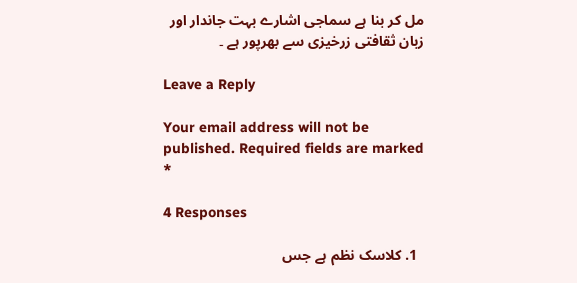مل کر بنا ہے سماجی اشارے بہت جاندار اور زبان ثقافتی زرخیزی سے بھرپور ہے ۔

Leave a Reply

Your email address will not be published. Required fields are marked *

4 Responses

  1. کلاسک نظم ہے جس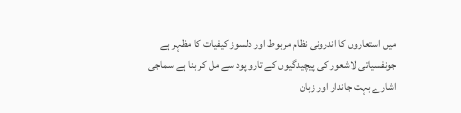میں استعاروں کا اندرونی نظام مربوط اور دلسوز کیفیات کا مظہر ہے جونفسیاتی لاشعور کی پیچیدگیوں کے تارو پود سے مل کر بنا ہے سماجی اشارے بہت جاندار اور زبان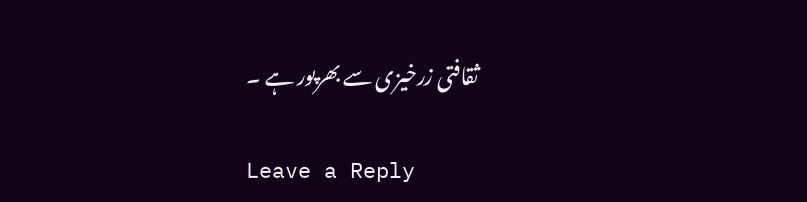ثقافتی زرخیزی سے بھرپور ہے ۔

Leave a Reply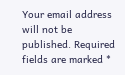Your email address will not be published. Required fields are marked *